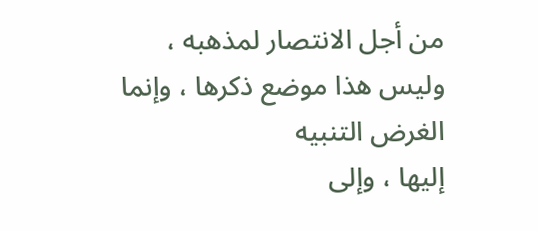من أجل الانتصار لمذهبه ، وليس هذا موضع ذكرها ، وإنما الغرض التنبيه
إليها ، وإلى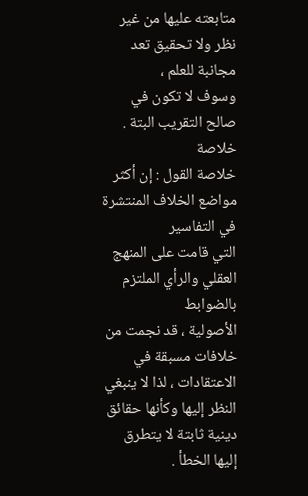متابعته عليها من غير نظر ولا تحقيق تعد مجانبة للعلم ،
وسوف لا تكون في صالح التقريب البتة .
خلاصة
خلاصة القول : إن أكثر مواضع الخلاف المنتشرة في التفاسير
التي قامت على المنهج العقلي والرأي الملتزم بالضوابط
الأصولية ، قد نجمت من خلافات مسبقة في الاعتقادات ، لذا لا ينبغي
النظر إليها وكأنها حقائق دينية ثابتة لا يتطرق إليها الخطأ .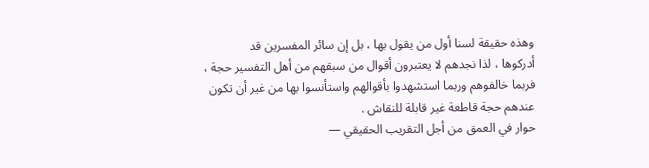وهذه حقيقة لسنا أول من يقول بها ، بل إن سائر المفسرين قد
أدركوها ، لذا نجدهم لا يعتبرون أقوال من سبقهم من أهل التفسير حجة ،
فربما خالفوهم وربما استشهدوا بأقوالهم واستأنسوا بها من غير أن تكون
عندهم حجة قاطعة غير قابلة للنقاش .
حوار في العمق من أجل التقريب الحقيقي —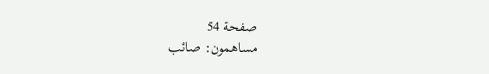صفحة 54
مساهمون: صائب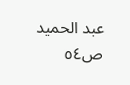عبد الحميد
ص٥٤